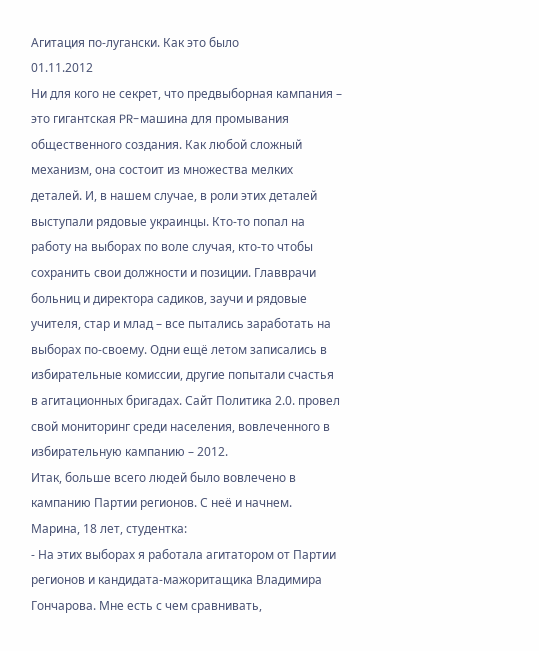Агитация по-лугански. Как это было
01.11.2012
Ни для кого не секрет, что предвыборная кампания – это гигантская PR-машина для промывания общественного создания. Как любой сложный механизм, она состоит из множества мелких деталей. И, в нашем случае, в роли этих деталей выступали рядовые украинцы. Кто-то попал на работу на выборах по воле случая, кто-то чтобы сохранить свои должности и позиции. Главврачи больниц и директора садиков, заучи и рядовые учителя, стар и млад – все пытались заработать на выборах по-своему. Одни ещё летом записались в избирательные комиссии, другие попытали счастья в агитационных бригадах. Сайт Политика 2.0. провел свой мониторинг среди населения, вовлеченного в избирательную кампанию – 2012.
Итак, больше всего людей было вовлечено в кампанию Партии регионов. С неё и начнем.
Марина, 18 лет, студентка:
- На этих выборах я работала агитатором от Партии регионов и кандидата-мажоритащика Владимира Гончарова. Мне есть с чем сравнивать,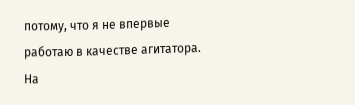потому, что я не впервые работаю в качестве агитатора. На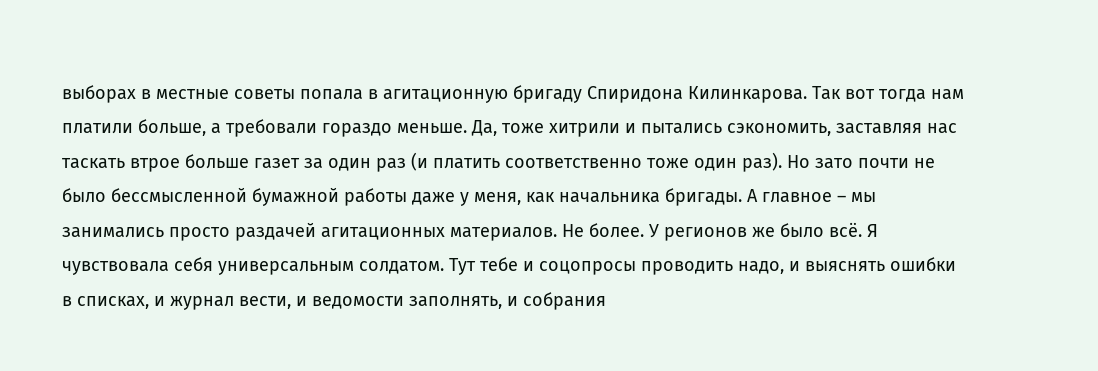выборах в местные советы попала в агитационную бригаду Спиридона Килинкарова. Так вот тогда нам платили больше, а требовали гораздо меньше. Да, тоже хитрили и пытались сэкономить, заставляя нас таскать втрое больше газет за один раз (и платить соответственно тоже один раз). Но зато почти не было бессмысленной бумажной работы даже у меня, как начальника бригады. А главное – мы занимались просто раздачей агитационных материалов. Не более. У регионов же было всё. Я чувствовала себя универсальным солдатом. Тут тебе и соцопросы проводить надо, и выяснять ошибки в списках, и журнал вести, и ведомости заполнять, и собрания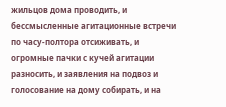жильцов дома проводить, и бессмысленные агитационные встречи по часу-полтора отсиживать, и огромные пачки с кучей агитации разносить, и заявления на подвоз и голосование на дому собирать, и на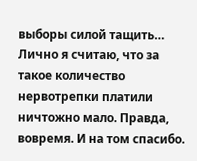выборы силой тащить… Лично я считаю, что за такое количество нервотрепки платили ничтожно мало. Правда, вовремя. И на том спасибо.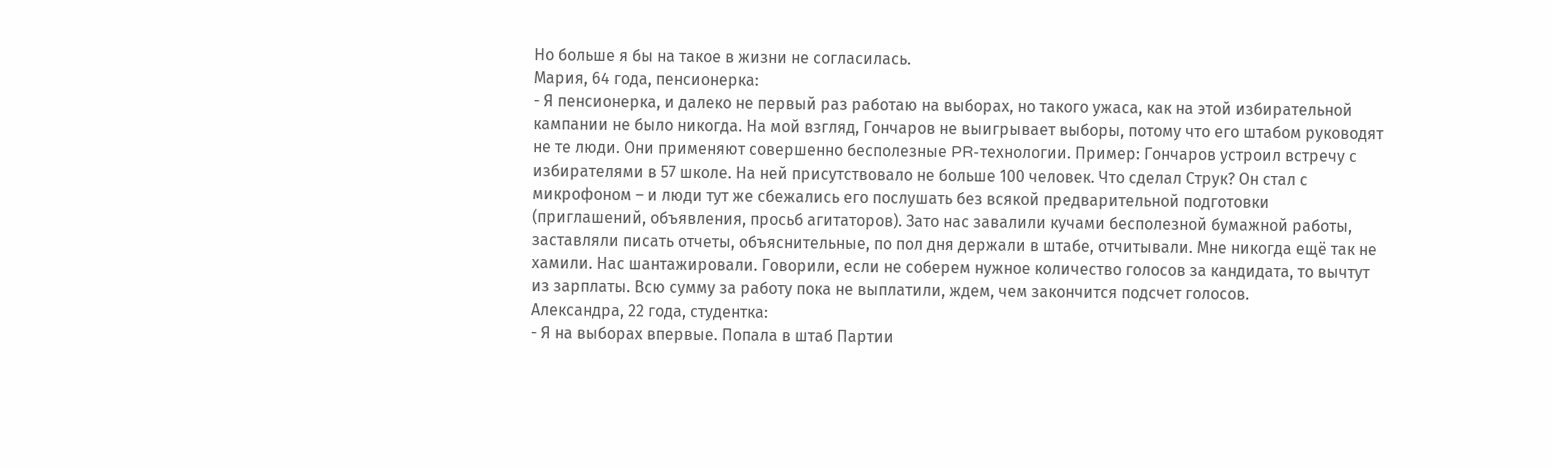Но больше я бы на такое в жизни не согласилась.
Мария, 64 года, пенсионерка:
- Я пенсионерка, и далеко не первый раз работаю на выборах, но такого ужаса, как на этой избирательной кампании не было никогда. На мой взгляд, Гончаров не выигрывает выборы, потому что его штабом руководят не те люди. Они применяют совершенно бесполезные PR-технологии. Пример: Гончаров устроил встречу с избирателями в 57 школе. На ней присутствовало не больше 100 человек. Что сделал Струк? Он стал с микрофоном – и люди тут же сбежались его послушать без всякой предварительной подготовки (приглашений, объявления, просьб агитаторов). Зато нас завалили кучами бесполезной бумажной работы, заставляли писать отчеты, объяснительные, по пол дня держали в штабе, отчитывали. Мне никогда ещё так не хамили. Нас шантажировали. Говорили, если не соберем нужное количество голосов за кандидата, то вычтут из зарплаты. Всю сумму за работу пока не выплатили, ждем, чем закончится подсчет голосов.
Александра, 22 года, студентка:
- Я на выборах впервые. Попала в штаб Партии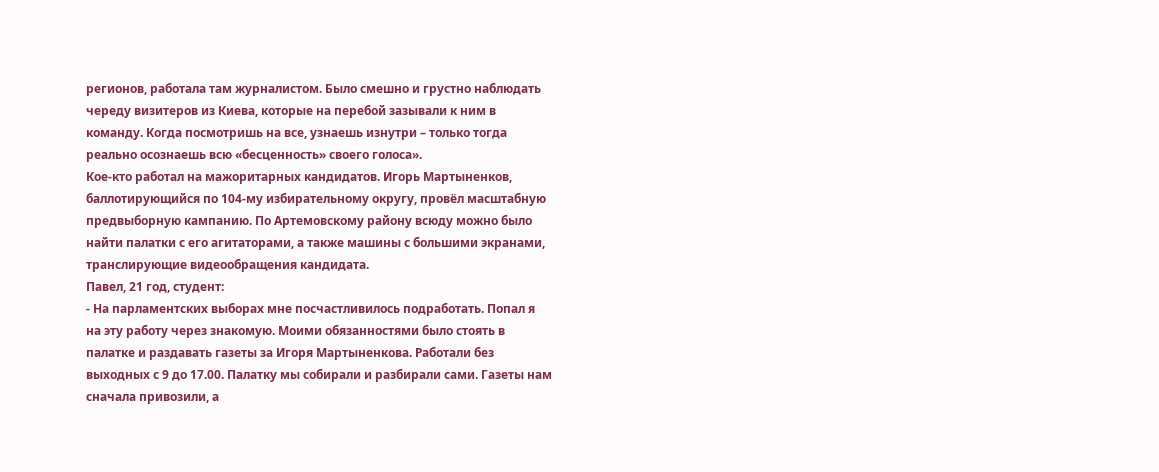регионов, работала там журналистом. Было смешно и грустно наблюдать череду визитеров из Киева, которые на перебой зазывали к ним в команду. Когда посмотришь на все, узнаешь изнутри – только тогда реально осознаешь всю «бесценность» своего голоса».
Кое-кто работал на мажоритарных кандидатов. Игорь Мартыненков, баллотирующийся по 104-му избирательному округу, провёл масштабную предвыборную кампанию. По Артемовскому району всюду можно было найти палатки с его агитаторами, а также машины с большими экранами, транслирующие видеообращения кандидата.
Павел, 21 год, студент:
- На парламентских выборах мне посчастливилось подработать. Попал я на эту работу через знакомую. Моими обязанностями было стоять в палатке и раздавать газеты за Игоря Мартыненкова. Работали без выходных с 9 до 17.00. Палатку мы собирали и разбирали сами. Газеты нам сначала привозили, а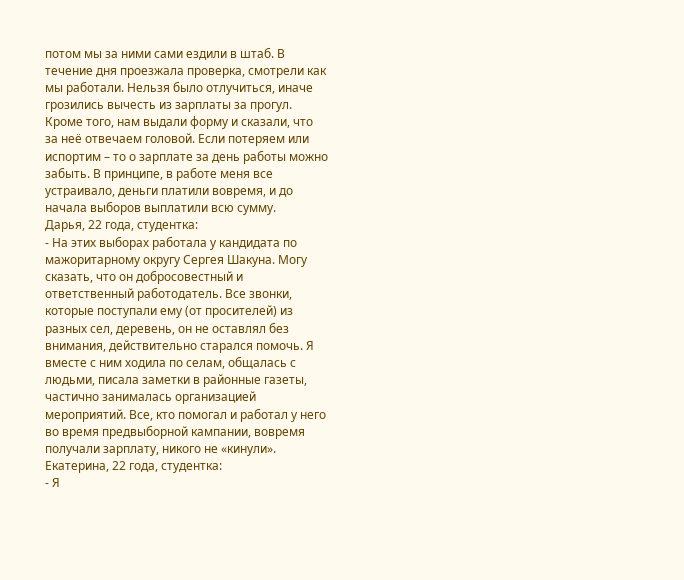потом мы за ними сами ездили в штаб. В течение дня проезжала проверка, смотрели как мы работали. Нельзя было отлучиться, иначе грозились вычесть из зарплаты за прогул. Кроме того, нам выдали форму и сказали, что за неё отвечаем головой. Если потеряем или испортим – то о зарплате за день работы можно забыть. В принципе, в работе меня все устраивало, деньги платили вовремя, и до начала выборов выплатили всю сумму.
Дарья, 22 года, студентка:
- На этих выборах работала у кандидата по мажоритарному округу Сергея Шакуна. Могу сказать, что он добросовестный и ответственный работодатель. Все звонки, которые поступали ему (от просителей) из разных сел, деревень, он не оставлял без внимания, действительно старался помочь. Я вместе с ним ходила по селам, общалась с людьми, писала заметки в районные газеты, частично занималась организацией мероприятий. Все, кто помогал и работал у него во время предвыборной кампании, вовремя получали зарплату, никого не «кинули».
Екатерина, 22 года, студентка:
- Я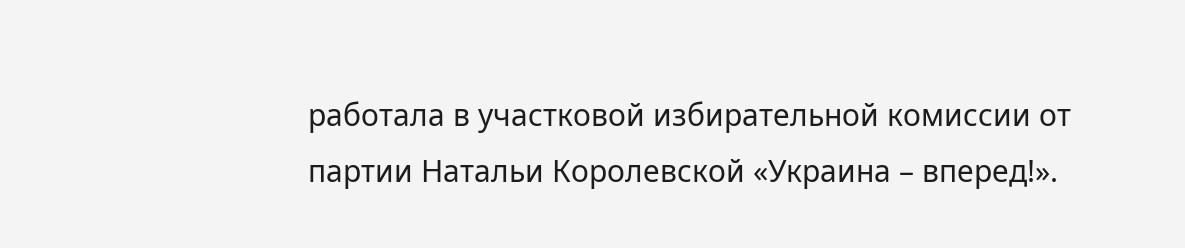работала в участковой избирательной комиссии от партии Натальи Королевской «Украина – вперед!».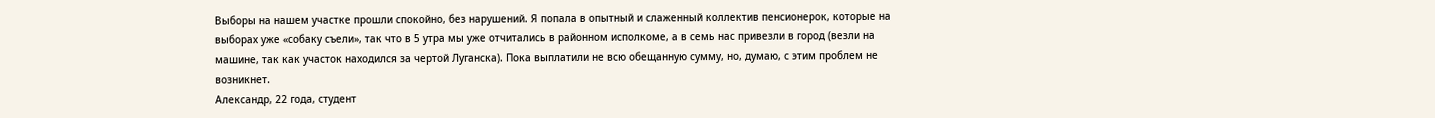Выборы на нашем участке прошли спокойно, без нарушений. Я попала в опытный и слаженный коллектив пенсионерок, которые на выборах уже «собаку съели», так что в 5 утра мы уже отчитались в районном исполкоме, а в семь нас привезли в город (везли на машине, так как участок находился за чертой Луганска). Пока выплатили не всю обещанную сумму, но, думаю, с этим проблем не возникнет.
Александр, 22 года, студент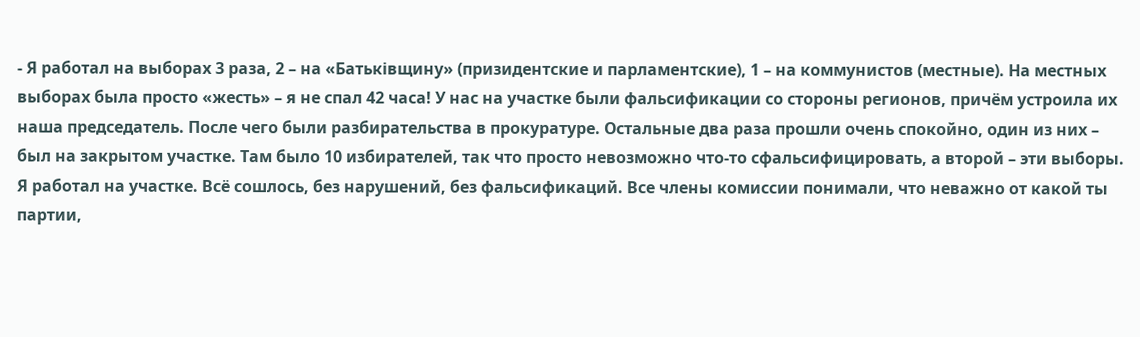- Я работал на выборах 3 раза, 2 – на «Батьківщину» (призидентские и парламентские), 1 – на коммунистов (местные). На местных выборах была просто «жесть» – я не спал 42 часа! У нас на участке были фальсификации со стороны регионов, причём устроила их наша председатель. После чего были разбирательства в прокуратуре. Остальные два раза прошли очень спокойно, один из них – был на закрытом участке. Там было 10 избирателей, так что просто невозможно что-то сфальсифицировать, а второй – эти выборы. Я работал на участке. Всё сошлось, без нарушений, без фальсификаций. Все члены комиссии понимали, что неважно от какой ты партии,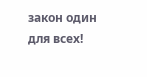закон один для всех!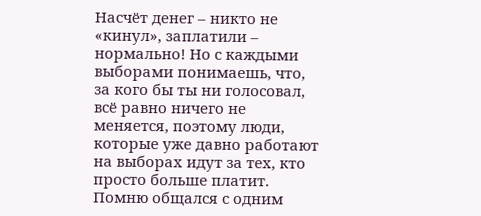Насчёт денег – никто не «кинул», заплатили – нормально! Но с каждыми выборами понимаешь, что, за кого бы ты ни голосовал, всё равно ничего не меняется, поэтому люди, которые уже давно работают на выборах идут за тех, кто просто больше платит. Помню общался с одним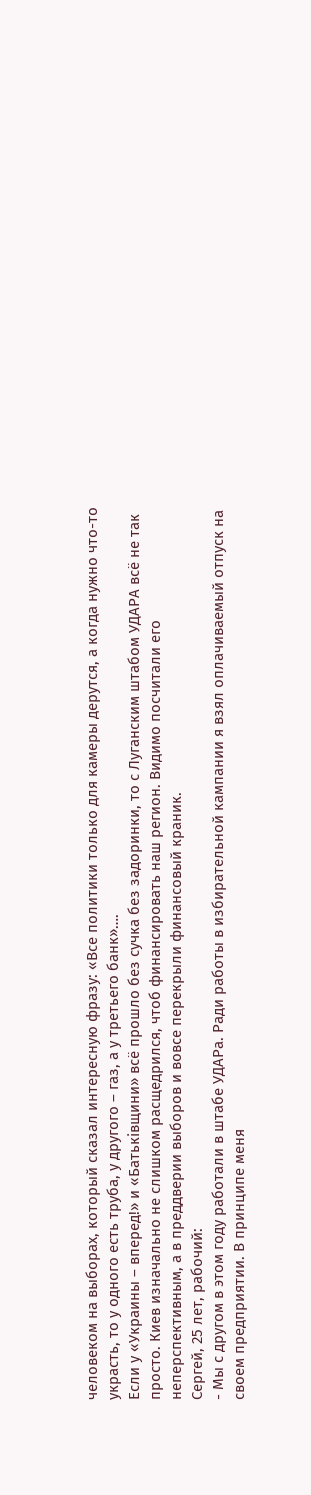человеком на выборах, который сказал интересную фразу: «Все политики только для камеры дерутся, а когда нужно что-то украсть, то у одного есть труба, у другого – газ, а у третьего банк»….
Если у «Украины – вперед!» и «Батьківщини» всё прошло без сучка без задоринки, то с Луганским штабом УДАРА всё не так просто. Киев изначально не слишком расщедрился, чтоб финансировать наш регион. Видимо посчитали его неперспективным, а в преддверии выборов и вовсе перекрыли финансовый краник.
Сергей, 25 лет, рабочий:
- Мы с другом в этом году работали в штабе УДАРа. Ради работы в избирательной кампании я взял оплачиваемый отпуск на своем предприятии. В принципе меня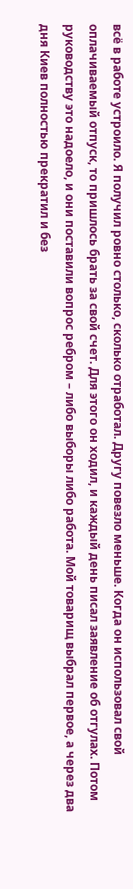всё в работе устроило. Я получил ровно столько, сколько отработал. Другу повезло меньше. Когда он использовал свой оплачиваемый отпуск, то пришлось брать за свой счет. Для этого он ходил, и каждый день писал заявление об отгулах. Потом руководству это надоело, и они поставили вопрос ребром – либо выборы либо работа. Мой товарищ выбрал первое, а через два дня Киев полностью прекратил и без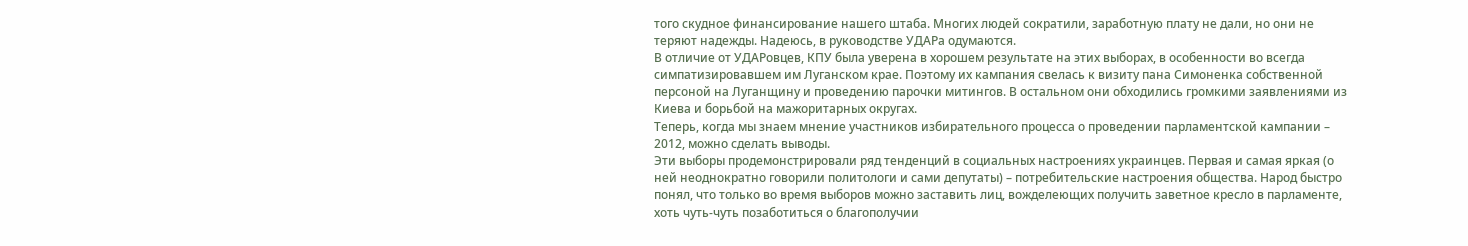того скудное финансирование нашего штаба. Многих людей сократили, заработную плату не дали, но они не теряют надежды. Надеюсь, в руководстве УДАРа одумаются.
В отличие от УДАРовцев, КПУ была уверена в хорошем результате на этих выборах, в особенности во всегда симпатизировавшем им Луганском крае. Поэтому их кампания свелась к визиту пана Симоненка собственной персоной на Луганщину и проведению парочки митингов. В остальном они обходились громкими заявлениями из Киева и борьбой на мажоритарных округах.
Теперь, когда мы знаем мнение участников избирательного процесса о проведении парламентской кампании – 2012, можно сделать выводы.
Эти выборы продемонстрировали ряд тенденций в социальных настроениях украинцев. Первая и самая яркая (о ней неоднократно говорили политологи и сами депутаты) – потребительские настроения общества. Народ быстро понял, что только во время выборов можно заставить лиц, вожделеющих получить заветное кресло в парламенте, хоть чуть-чуть позаботиться о благополучии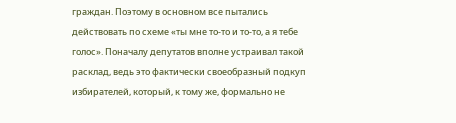граждан. Поэтому в основном все пытались действовать по схеме «ты мне то-то и то-то, а я тебе голос». Поначалу депутатов вполне устраивал такой расклад, ведь это фактически своеобразный подкуп избирателей, который, к тому же, формально не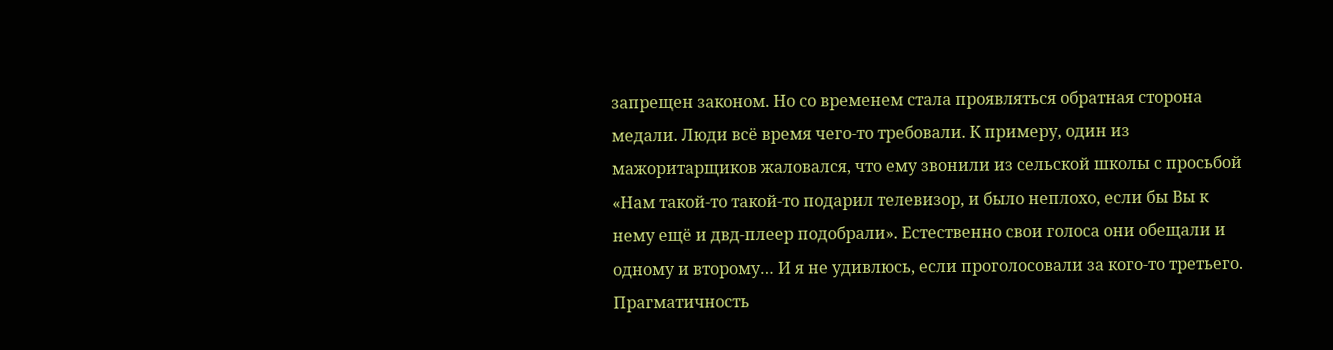запрещен законом. Но со временем стала проявляться обратная сторона медали. Люди всё время чего-то требовали. К примеру, один из мажоритарщиков жаловался, что ему звонили из сельской школы с просьбой «Нам такой-то такой-то подарил телевизор, и было неплохо, если бы Вы к нему ещё и двд-плеер подобрали». Естественно свои голоса они обещали и одному и второму… И я не удивлюсь, если проголосовали за кого-то третьего. Прагматичность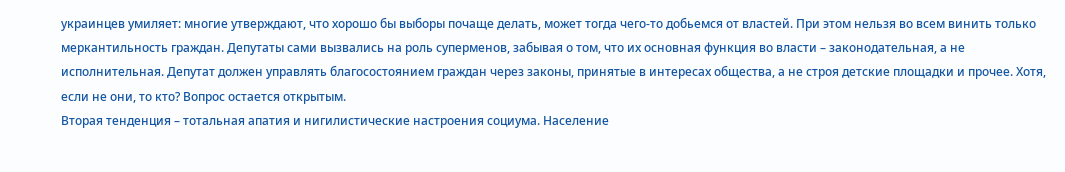украинцев умиляет: многие утверждают, что хорошо бы выборы почаще делать, может тогда чего-то добьемся от властей. При этом нельзя во всем винить только меркантильность граждан. Депутаты сами вызвались на роль суперменов, забывая о том, что их основная функция во власти – законодательная, а не исполнительная. Депутат должен управлять благосостоянием граждан через законы, принятые в интересах общества, а не строя детские площадки и прочее. Хотя, если не они, то кто? Вопрос остается открытым.
Вторая тенденция – тотальная апатия и нигилистические настроения социума. Население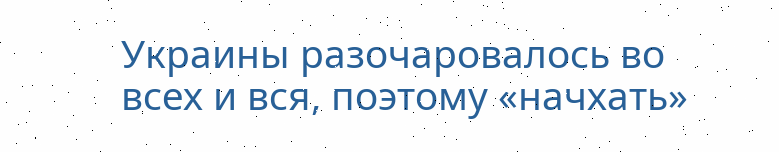Украины разочаровалось во всех и вся, поэтому «начхать»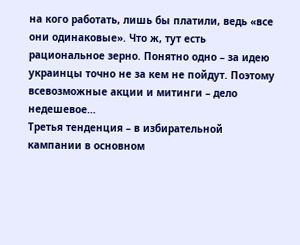на кого работать, лишь бы платили, ведь «все они одинаковые». Что ж, тут есть рациональное зерно. Понятно одно – за идею украинцы точно не за кем не пойдут. Поэтому всевозможные акции и митинги – дело недешевое…
Третья тенденция – в избирательной кампании в основном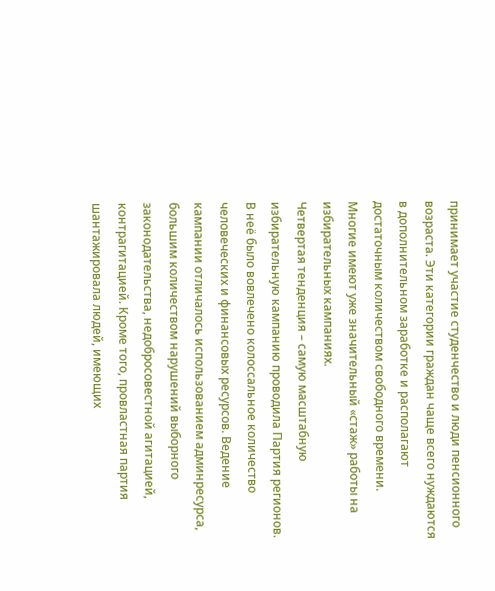принимает участие студенчество и люди пенсионного возраста. Эти категории граждан чаще всего нуждаются в дополнительном заработке и располагают достаточным количеством свободного времени. Многие имеют уже значительный «стаж» работы на избирательных кампаниях.
Четвертая тенденция – самую масштабную избирательную кампанию проводила Партия регионов. В неё было вовлечено колоссальное количество человеческих и финансовых ресурсов. Ведение кампании отличалось использованием админресурса, большим количеством нарушений выборного законодательства, недобросовестной агитацией, контрагитацией. Кроме того, провластная партия шантажировала людей, имеющих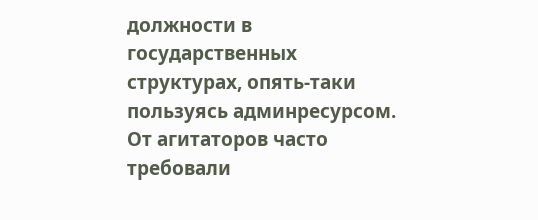должности в государственных структурах, опять-таки пользуясь админресурсом. От агитаторов часто требовали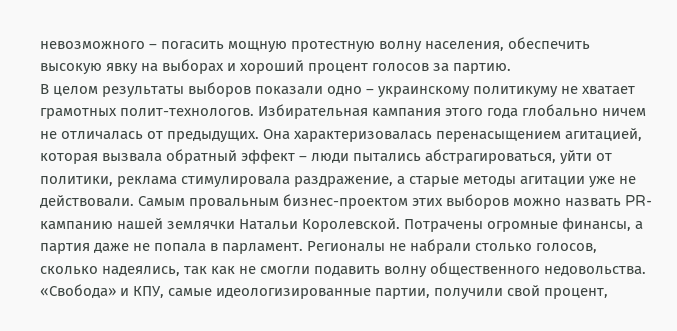невозможного – погасить мощную протестную волну населения, обеспечить высокую явку на выборах и хороший процент голосов за партию.
В целом результаты выборов показали одно – украинскому политикуму не хватает грамотных полит-технологов. Избирательная кампания этого года глобально ничем не отличалась от предыдущих. Она характеризовалась перенасыщением агитацией, которая вызвала обратный эффект – люди пытались абстрагироваться, уйти от политики, реклама стимулировала раздражение, а старые методы агитации уже не действовали. Самым провальным бизнес-проектом этих выборов можно назвать PR-кампанию нашей землячки Натальи Королевской. Потрачены огромные финансы, а партия даже не попала в парламент. Регионалы не набрали столько голосов, сколько надеялись, так как не смогли подавить волну общественного недовольства. «Свобода» и КПУ, самые идеологизированные партии, получили свой процент,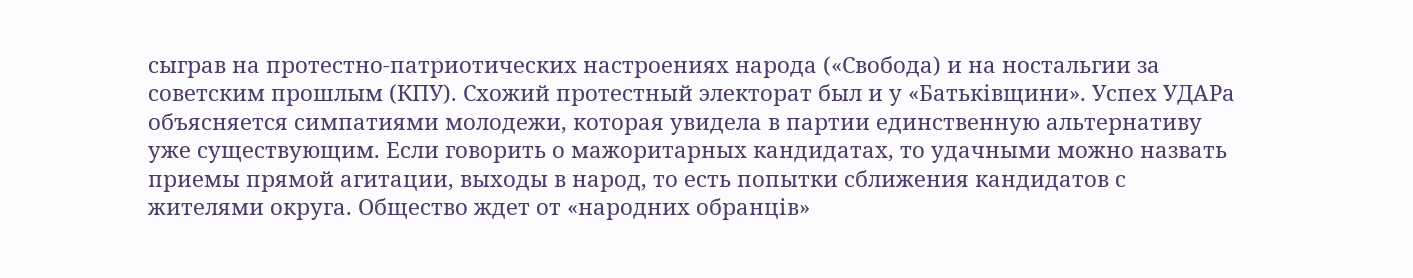сыграв на протестно-патриотических настроениях народа («Свобода) и на ностальгии за советским прошлым (КПУ). Схожий протестный электорат был и у «Батьківщини». Успех УДАРа объясняется симпатиями молодежи, которая увидела в партии единственную альтернативу уже существующим. Если говорить о мажоритарных кандидатах, то удачными можно назвать приемы прямой агитации, выходы в народ, то есть попытки сближения кандидатов с жителями округа. Общество ждет от «народних обранців»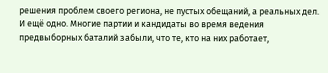решения проблем своего региона, не пустых обещаний, а реальных дел.
И ещё одно. Многие партии и кандидаты во время ведения предвыборных баталий забыли, что те, кто на них работает,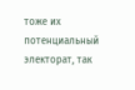тоже их потенциальный электорат, так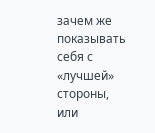зачем же показывать себя с «лучшей» стороны, или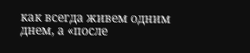как всегда живем одним днем, а «после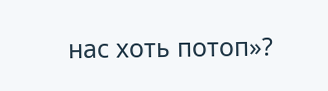нас хоть потоп»?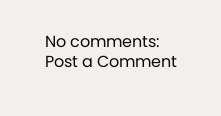No comments:
Post a Comment